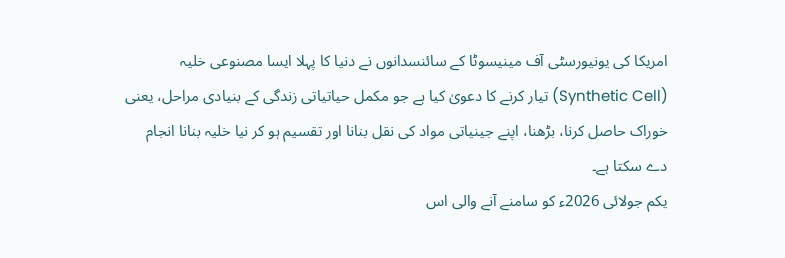امریکا کی یونیورسٹی آف مینیسوٹا کے سائنسدانوں نے دنیا کا پہلا ایسا مصنوعی خلیہ (Synthetic Cell) تیار کرنے کا دعویٰ کیا ہے جو مکمل حیاتیاتی زندگی کے بنیادی مراحل، یعنی خوراک حاصل کرنا، بڑھنا، اپنے جینیاتی مواد کی نقل بنانا اور تقسیم ہو کر نیا خلیہ بنانا انجام دے سکتا ہے۔
یکم جولائی 2026ء کو سامنے آنے والی اس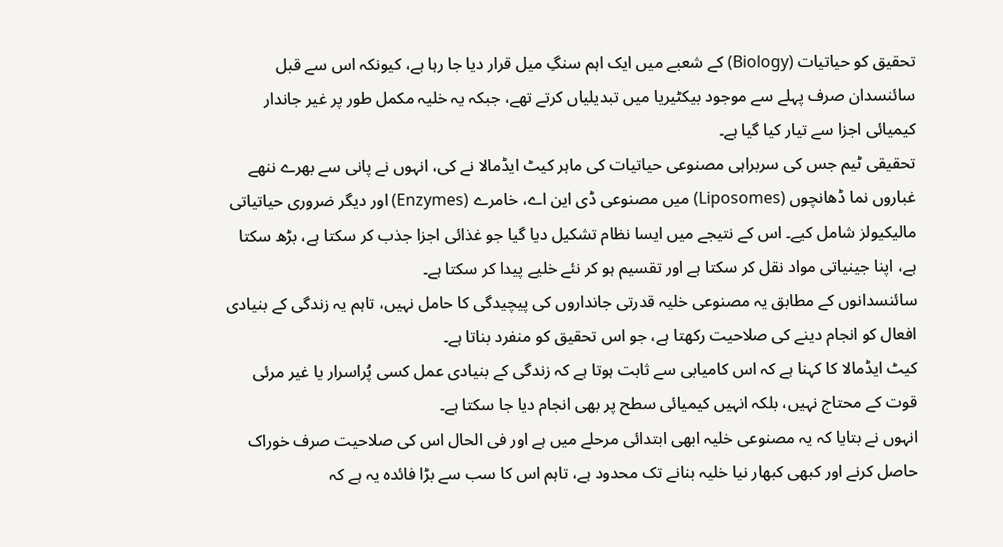تحقیق کو حیاتیات (Biology) کے شعبے میں ایک اہم سنگِ میل قرار دیا جا رہا ہے، کیونکہ اس سے قبل سائنسدان صرف پہلے سے موجود بیکٹیریا میں تبدیلیاں کرتے تھے، جبکہ یہ خلیہ مکمل طور پر غیر جاندار کیمیائی اجزا سے تیار کیا گیا ہے۔
تحقیقی ٹیم جس کی سربراہی مصنوعی حیاتیات کی ماہر کیٹ ایڈمالا نے کی، انہوں نے پانی سے بھرے ننھے غباروں نما ڈھانچوں (Liposomes) میں مصنوعی ڈی این اے، خامرے (Enzymes) اور دیگر ضروری حیاتیاتی مالیکیولز شامل کیے۔ اس کے نتیجے میں ایسا نظام تشکیل دیا گیا جو غذائی اجزا جذب کر سکتا ہے، بڑھ سکتا ہے، اپنا جینیاتی مواد نقل کر سکتا ہے اور تقسیم ہو کر نئے خلیے پیدا کر سکتا ہے۔
سائنسدانوں کے مطابق یہ مصنوعی خلیہ قدرتی جانداروں کی پیچیدگی کا حامل نہیں، تاہم یہ زندگی کے بنیادی افعال کو انجام دینے کی صلاحیت رکھتا ہے، جو اس تحقیق کو منفرد بناتا ہے۔
کیٹ ایڈمالا کا کہنا ہے کہ اس کامیابی سے ثابت ہوتا ہے کہ زندگی کے بنیادی عمل کسی پُراسرار یا غیر مرئی قوت کے محتاج نہیں، بلکہ انہیں کیمیائی سطح پر بھی انجام دیا جا سکتا ہے۔
انہوں نے بتایا کہ یہ مصنوعی خلیہ ابھی ابتدائی مرحلے میں ہے اور فی الحال اس کی صلاحیت صرف خوراک حاصل کرنے اور کبھی کبھار نیا خلیہ بنانے تک محدود ہے، تاہم اس کا سب سے بڑا فائدہ یہ ہے کہ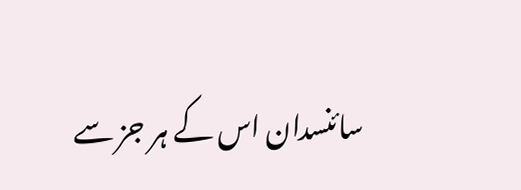سائنسدان اس کے ہر جز سے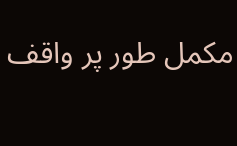مکمل طور پر واقف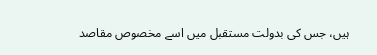ہیں، جس کی بدولت مستقبل میں اسے مخصوص مقاصد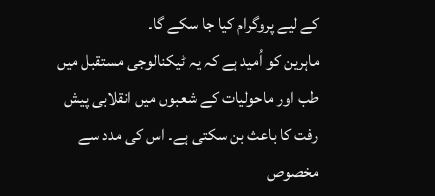کے لیے پروگرام کیا جا سکے گا۔
ماہرین کو اُمید ہے کہ یہ ٹیکنالوجی مستقبل میں طب اور ماحولیات کے شعبوں میں انقلابی پیش رفت کا باعث بن سکتی ہے۔ اس کی مدد سے مخصوص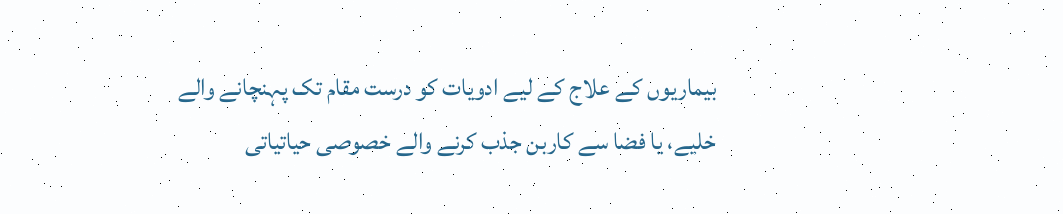بیماریوں کے علاج کے لیے ادویات کو درست مقام تک پہنچانے والے خلیے، یا فضا سے کاربن جذب کرنے والے خصوصی حیاتیاتی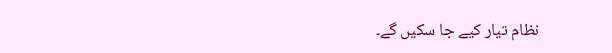نظام تیار کیے جا سکیں گے۔